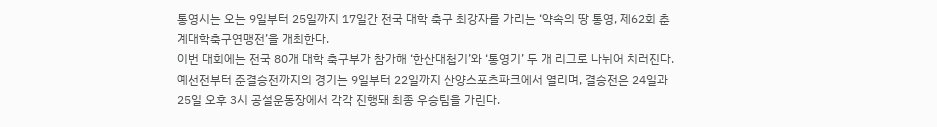통영시는 오는 9일부터 25일까지 17일간 전국 대학 축구 최강자를 가리는 ‘약속의 땅 통영, 제62회 춘계대학축구연맹전’을 개최한다.
이번 대회에는 전국 80개 대학 축구부가 참가해 ‘한산대첩기’와 ‘통영기’ 두 개 리그로 나뉘어 치러진다. 예선전부터 준결승전까지의 경기는 9일부터 22일까지 산양스포츠파크에서 열리며, 결승전은 24일과 25일 오후 3시 공설운동장에서 각각 진행돼 최종 우승팀을 가린다.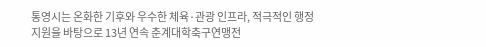통영시는 온화한 기후와 우수한 체육·관광 인프라, 적극적인 행정 지원을 바탕으로 13년 연속 춘계대학축구연맹전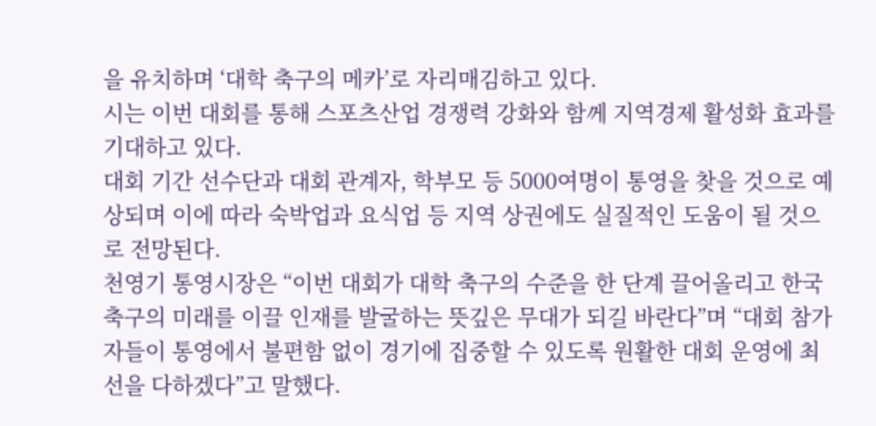을 유치하며 ‘대학 축구의 메카’로 자리매김하고 있다.
시는 이번 대회를 통해 스포츠산업 경쟁력 강화와 함께 지역경제 활성화 효과를 기대하고 있다.
대회 기간 선수단과 대회 관계자, 학부모 등 5000여명이 통영을 찾을 것으로 예상되며 이에 따라 숙박업과 요식업 등 지역 상권에도 실질적인 도움이 될 것으로 전망된다.
천영기 통영시장은 “이번 대회가 대학 축구의 수준을 한 단계 끌어올리고 한국 축구의 미래를 이끌 인재를 발굴하는 뜻깊은 무대가 되길 바란다”며 “대회 참가자들이 통영에서 불편함 없이 경기에 집중할 수 있도록 원활한 대회 운영에 최선을 다하겠다”고 말했다.